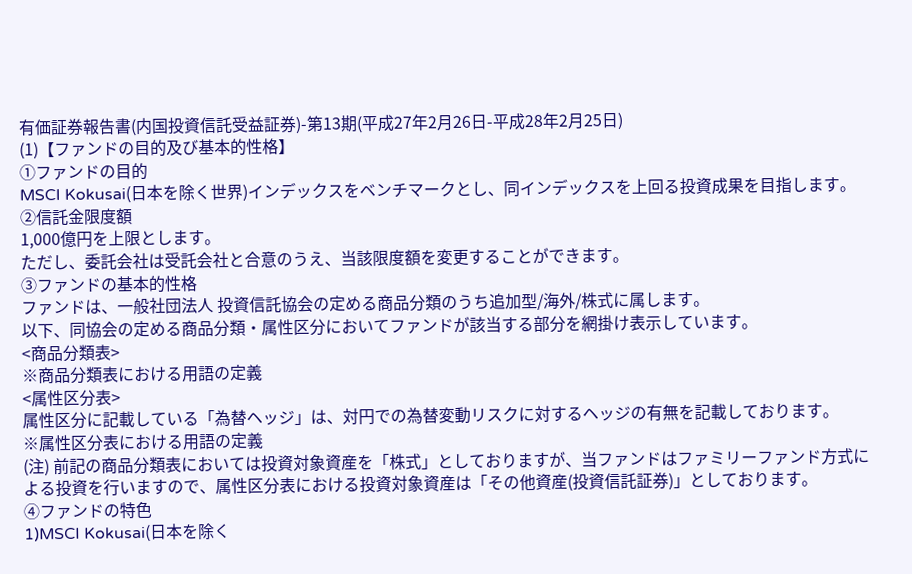有価証券報告書(内国投資信託受益証券)-第13期(平成27年2月26日-平成28年2月25日)
(1)【ファンドの目的及び基本的性格】
①ファンドの目的
MSCI Kokusai(日本を除く世界)インデックスをベンチマークとし、同インデックスを上回る投資成果を目指します。
②信託金限度額
1,000億円を上限とします。
ただし、委託会社は受託会社と合意のうえ、当該限度額を変更することができます。
③ファンドの基本的性格
ファンドは、一般社団法人 投資信託協会の定める商品分類のうち追加型/海外/株式に属します。
以下、同協会の定める商品分類・属性区分においてファンドが該当する部分を網掛け表示しています。
<商品分類表>
※商品分類表における用語の定義
<属性区分表>
属性区分に記載している「為替ヘッジ」は、対円での為替変動リスクに対するヘッジの有無を記載しております。
※属性区分表における用語の定義
(注) 前記の商品分類表においては投資対象資産を「株式」としておりますが、当ファンドはファミリーファンド方式による投資を行いますので、属性区分表における投資対象資産は「その他資産(投資信託証券)」としております。
④ファンドの特色
1)MSCI Kokusai(日本を除く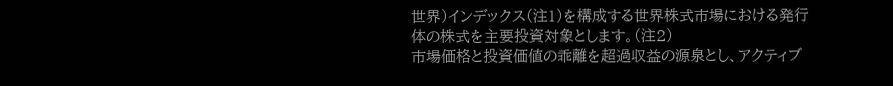世界)インデックス(注1)を構成する世界株式市場における発行体の株式を主要投資対象とします。(注2)
市場価格と投資価値の乖離を超過収益の源泉とし、アクティブ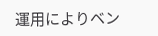運用によりベン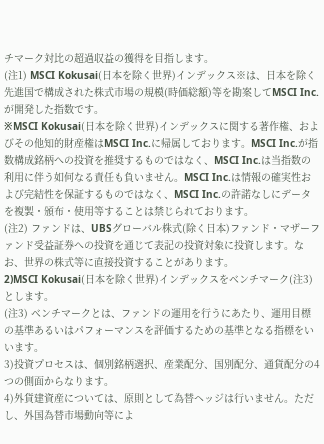チマーク対比の超過収益の獲得を目指します。
(注1) MSCI Kokusai(日本を除く世界)インデックス※は、日本を除く先進国で構成された株式市場の規模(時価総額)等を勘案してMSCI Inc.が開発した指数です。
※MSCI Kokusai(日本を除く世界)インデックスに関する著作権、およびその他知的財産権はMSCI Inc.に帰属しております。MSCI Inc.が指数構成銘柄への投資を推奨するものではなく、MSCI Inc.は当指数の利用に伴う如何なる責任も負いません。MSCI Inc.は情報の確実性および完結性を保証するものではなく、MSCI Inc.の許諾なしにデータを複製・頒布・使用等することは禁じられております。
(注2) ファンドは、UBSグローバル株式(除く日本)ファンド・マザーファンド受益証券への投資を通じて表記の投資対象に投資します。なお、世界の株式等に直接投資することがあります。
2)MSCI Kokusai(日本を除く世界)インデックスをベンチマーク(注3)とします。
(注3) ベンチマークとは、ファンドの運用を行うにあたり、運用目標の基準あるいはパフォーマンスを評価するための基準となる指標をいいます。
3)投資プロセスは、個別銘柄選択、産業配分、国別配分、通貨配分の4つの側面からなります。
4)外貨建資産については、原則として為替ヘッジは行いません。ただし、外国為替市場動向等によ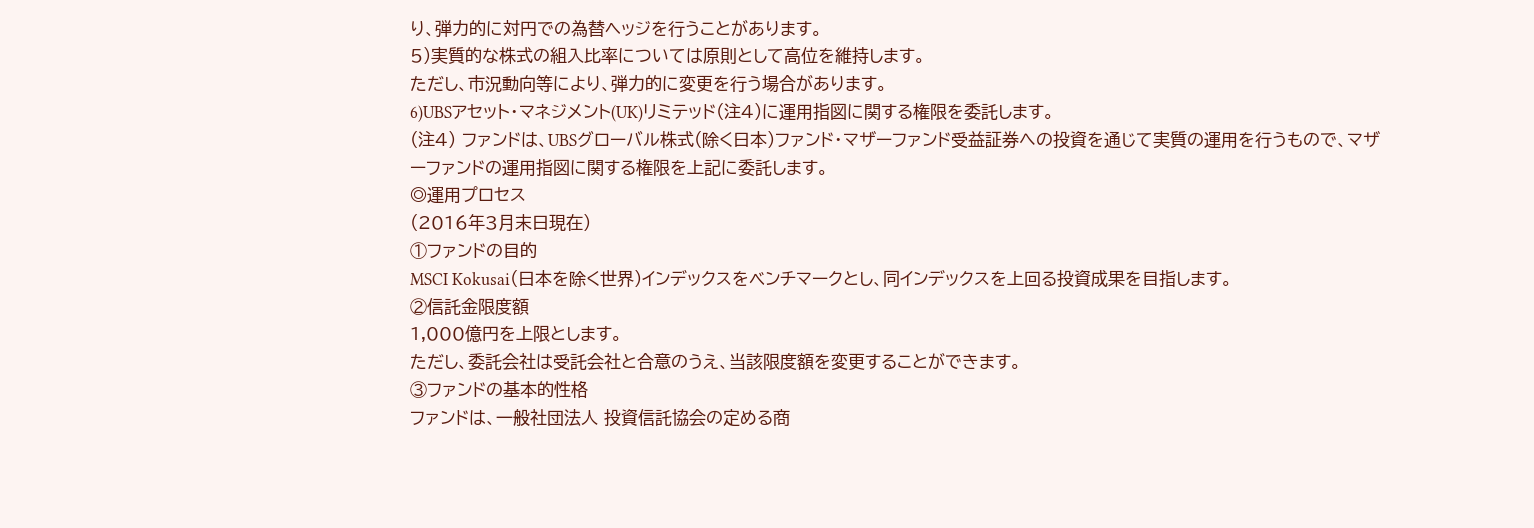り、弾力的に対円での為替ヘッジを行うことがあります。
5)実質的な株式の組入比率については原則として高位を維持します。
ただし、市況動向等により、弾力的に変更を行う場合があります。
6)UBSアセット・マネジメント(UK)リミテッド(注4)に運用指図に関する権限を委託します。
(注4) ファンドは、UBSグローバル株式(除く日本)ファンド・マザーファンド受益証券への投資を通じて実質の運用を行うもので、マザーファンドの運用指図に関する権限を上記に委託します。
◎運用プロセス
(2016年3月末日現在)
①ファンドの目的
MSCI Kokusai(日本を除く世界)インデックスをベンチマークとし、同インデックスを上回る投資成果を目指します。
②信託金限度額
1,000億円を上限とします。
ただし、委託会社は受託会社と合意のうえ、当該限度額を変更することができます。
③ファンドの基本的性格
ファンドは、一般社団法人 投資信託協会の定める商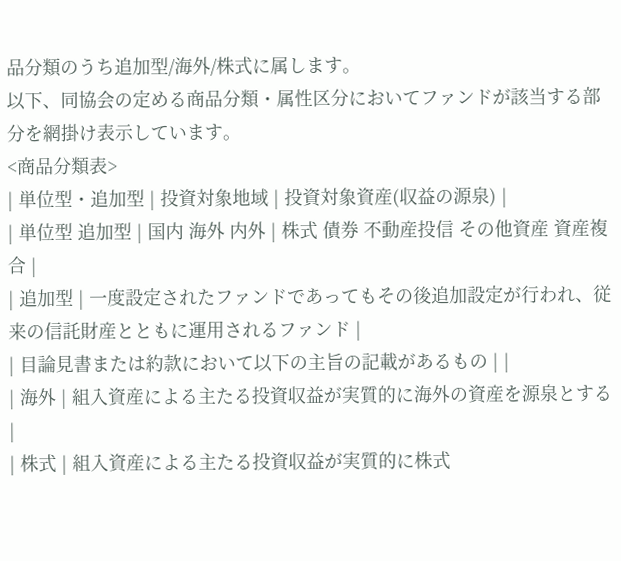品分類のうち追加型/海外/株式に属します。
以下、同協会の定める商品分類・属性区分においてファンドが該当する部分を網掛け表示しています。
<商品分類表>
| 単位型・追加型 | 投資対象地域 | 投資対象資産(収益の源泉) |
| 単位型 追加型 | 国内 海外 内外 | 株式 債券 不動産投信 その他資産 資産複合 |
| 追加型 | 一度設定されたファンドであってもその後追加設定が行われ、従来の信託財産とともに運用されるファンド |
| 目論見書または約款において以下の主旨の記載があるもの | |
| 海外 | 組入資産による主たる投資収益が実質的に海外の資産を源泉とする |
| 株式 | 組入資産による主たる投資収益が実質的に株式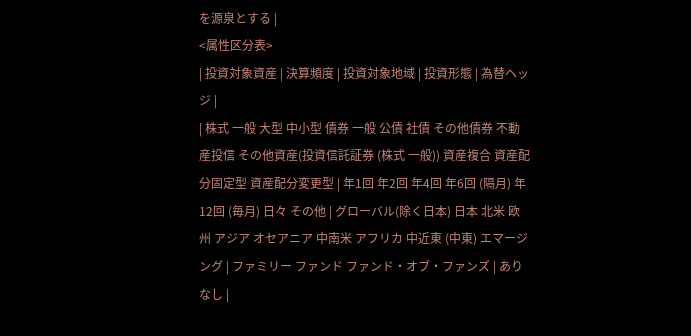を源泉とする |
<属性区分表>
| 投資対象資産 | 決算頻度 | 投資対象地域 | 投資形態 | 為替ヘッジ |
| 株式 一般 大型 中小型 債券 一般 公債 社債 その他債券 不動産投信 その他資産(投資信託証券 (株式 一般)) 資産複合 資産配分固定型 資産配分変更型 | 年1回 年2回 年4回 年6回 (隔月) 年12回 (毎月) 日々 その他 | グローバル(除く日本) 日本 北米 欧州 アジア オセアニア 中南米 アフリカ 中近東 (中東) エマージング | ファミリー ファンド ファンド・オブ・ファンズ | あり なし |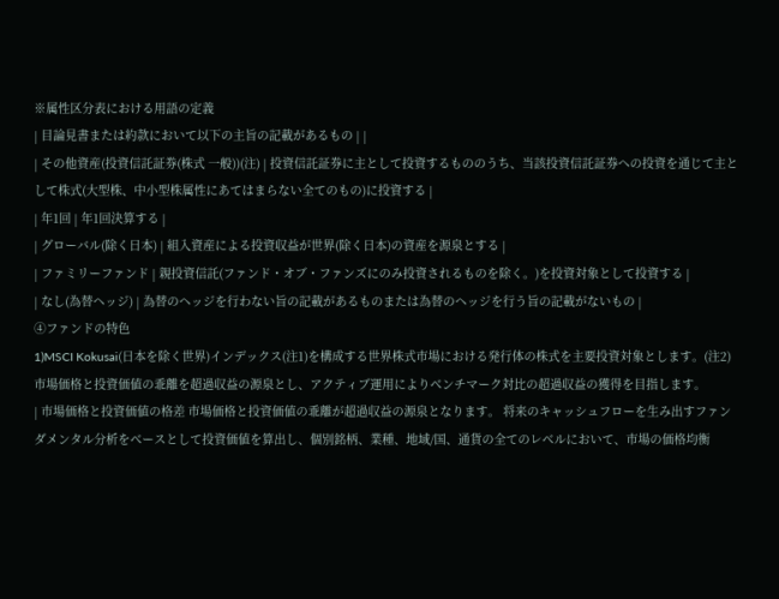※属性区分表における用語の定義
| 目論見書または約款において以下の主旨の記載があるもの | |
| その他資産(投資信託証券(株式 一般))(注) | 投資信託証券に主として投資するもののうち、当該投資信託証券への投資を通じて主として株式(大型株、中小型株属性にあてはまらない全てのもの)に投資する |
| 年1回 | 年1回決算する |
| グローバル(除く日本) | 組入資産による投資収益が世界(除く日本)の資産を源泉とする |
| ファミリーファンド | 親投資信託(ファンド・オブ・ファンズにのみ投資されるものを除く。)を投資対象として投資する |
| なし(為替ヘッジ) | 為替のヘッジを行わない旨の記載があるものまたは為替のヘッジを行う旨の記載がないもの |
④ファンドの特色
1)MSCI Kokusai(日本を除く世界)インデックス(注1)を構成する世界株式市場における発行体の株式を主要投資対象とします。(注2)
市場価格と投資価値の乖離を超過収益の源泉とし、アクティブ運用によりベンチマーク対比の超過収益の獲得を目指します。
| 市場価格と投資価値の格差 市場価格と投資価値の乖離が超過収益の源泉となります。 将来のキャッシュフローを生み出すファンダメンタル分析をベースとして投資価値を算出し、個別銘柄、業種、地域/国、通貨の全てのレベルにおいて、市場の価格均衡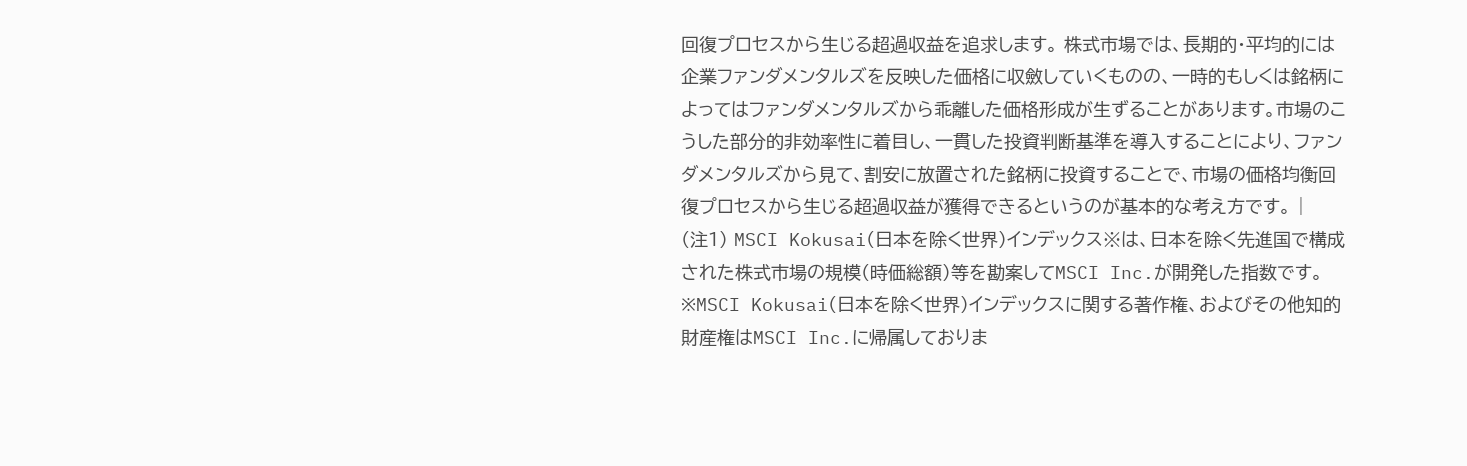回復プロセスから生じる超過収益を追求します。 株式市場では、長期的・平均的には企業ファンダメンタルズを反映した価格に収斂していくものの、一時的もしくは銘柄によってはファンダメンタルズから乖離した価格形成が生ずることがあります。市場のこうした部分的非効率性に着目し、一貫した投資判断基準を導入することにより、ファンダメンタルズから見て、割安に放置された銘柄に投資することで、市場の価格均衡回復プロセスから生じる超過収益が獲得できるというのが基本的な考え方です。 |
(注1) MSCI Kokusai(日本を除く世界)インデックス※は、日本を除く先進国で構成された株式市場の規模(時価総額)等を勘案してMSCI Inc.が開発した指数です。
※MSCI Kokusai(日本を除く世界)インデックスに関する著作権、およびその他知的財産権はMSCI Inc.に帰属しておりま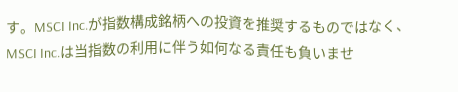す。MSCI Inc.が指数構成銘柄への投資を推奨するものではなく、MSCI Inc.は当指数の利用に伴う如何なる責任も負いませ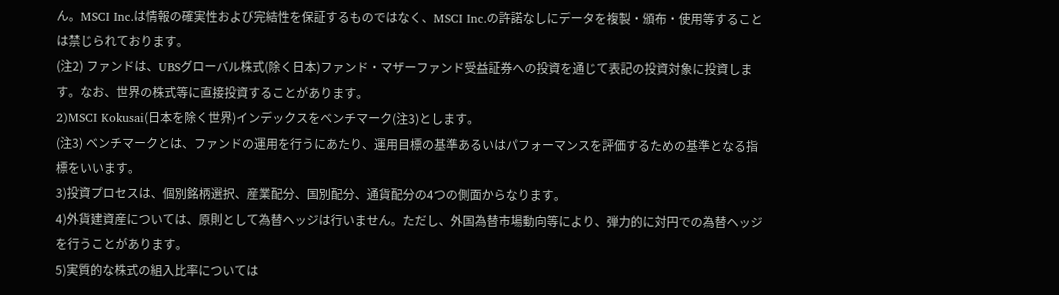ん。MSCI Inc.は情報の確実性および完結性を保証するものではなく、MSCI Inc.の許諾なしにデータを複製・頒布・使用等することは禁じられております。
(注2) ファンドは、UBSグローバル株式(除く日本)ファンド・マザーファンド受益証券への投資を通じて表記の投資対象に投資します。なお、世界の株式等に直接投資することがあります。
2)MSCI Kokusai(日本を除く世界)インデックスをベンチマーク(注3)とします。
(注3) ベンチマークとは、ファンドの運用を行うにあたり、運用目標の基準あるいはパフォーマンスを評価するための基準となる指標をいいます。
3)投資プロセスは、個別銘柄選択、産業配分、国別配分、通貨配分の4つの側面からなります。
4)外貨建資産については、原則として為替ヘッジは行いません。ただし、外国為替市場動向等により、弾力的に対円での為替ヘッジを行うことがあります。
5)実質的な株式の組入比率については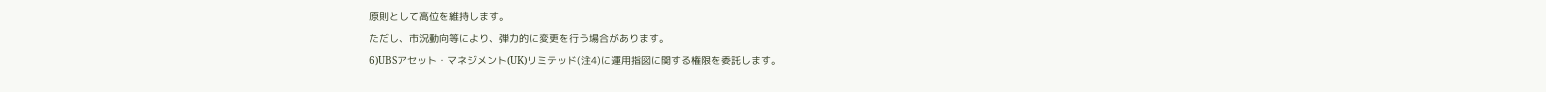原則として高位を維持します。
ただし、市況動向等により、弾力的に変更を行う場合があります。
6)UBSアセット・マネジメント(UK)リミテッド(注4)に運用指図に関する権限を委託します。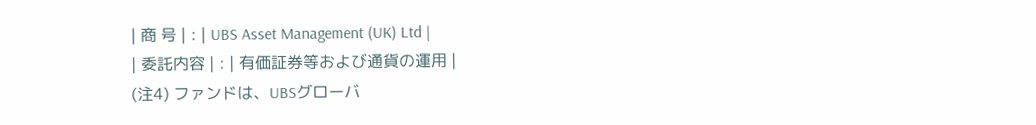| 商 号 | : | UBS Asset Management (UK) Ltd |
| 委託内容 | : | 有価証券等および通貨の運用 |
(注4) ファンドは、UBSグローバ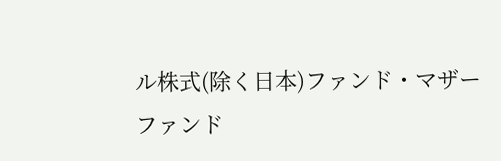ル株式(除く日本)ファンド・マザーファンド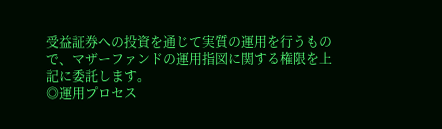受益証券への投資を通じて実質の運用を行うもので、マザーファンドの運用指図に関する権限を上記に委託します。
◎運用プロセス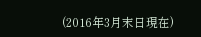(2016年3月末日現在)